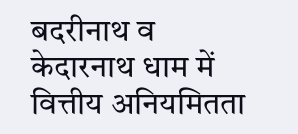बदरीनाथ व केदारनाथ धाम में वित्तीय अनियमितता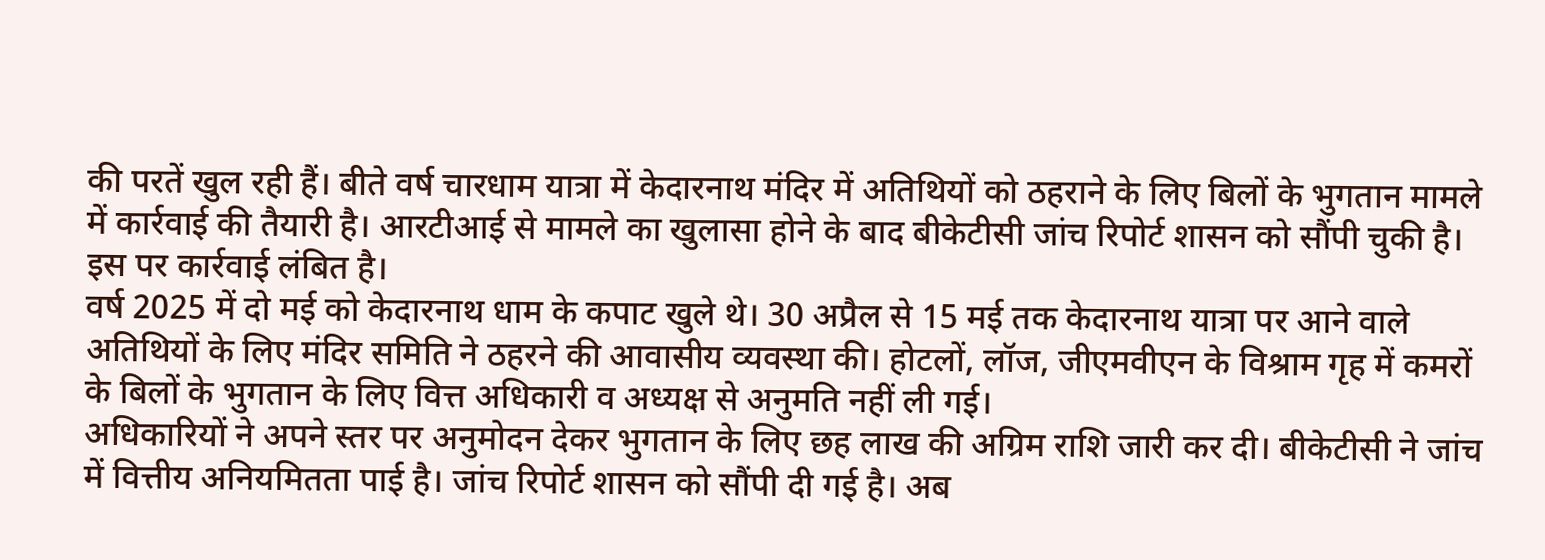की परतें खुल रही हैं। बीते वर्ष चारधाम यात्रा में केदारनाथ मंदिर में अतिथियों को ठहराने के लिए बिलों के भुगतान मामले में कार्रवाई की तैयारी है। आरटीआई से मामले का खुलासा होने के बाद बीकेटीसी जांच रिपोर्ट शासन को सौंपी चुकी है। इस पर कार्रवाई लंबित है।
वर्ष 2025 में दो मई को केदारनाथ धाम के कपाट खुले थे। 30 अप्रैल से 15 मई तक केदारनाथ यात्रा पर आने वाले अतिथियों के लिए मंदिर समिति ने ठहरने की आवासीय व्यवस्था की। होटलों, लॉज, जीएमवीएन के विश्राम गृह में कमरों के बिलों के भुगतान के लिए वित्त अधिकारी व अध्यक्ष से अनुमति नहीं ली गई।
अधिकारियों ने अपने स्तर पर अनुमोदन देकर भुगतान के लिए छह लाख की अग्रिम राशि जारी कर दी। बीकेटीसी ने जांच में वित्तीय अनियमितता पाई है। जांच रिपोर्ट शासन को सौंपी दी गई है। अब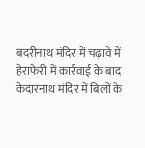बदरीनाथ मंदिर में चढ़ावे में हेराफेरी में कार्रवाई के बाद केदारनाथ मंदिर में बिलों के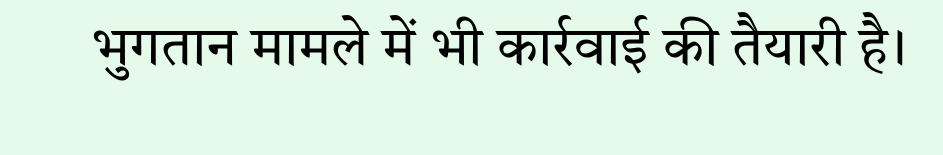भुगतान मामले में भी कार्रवाई की तैयारी है।